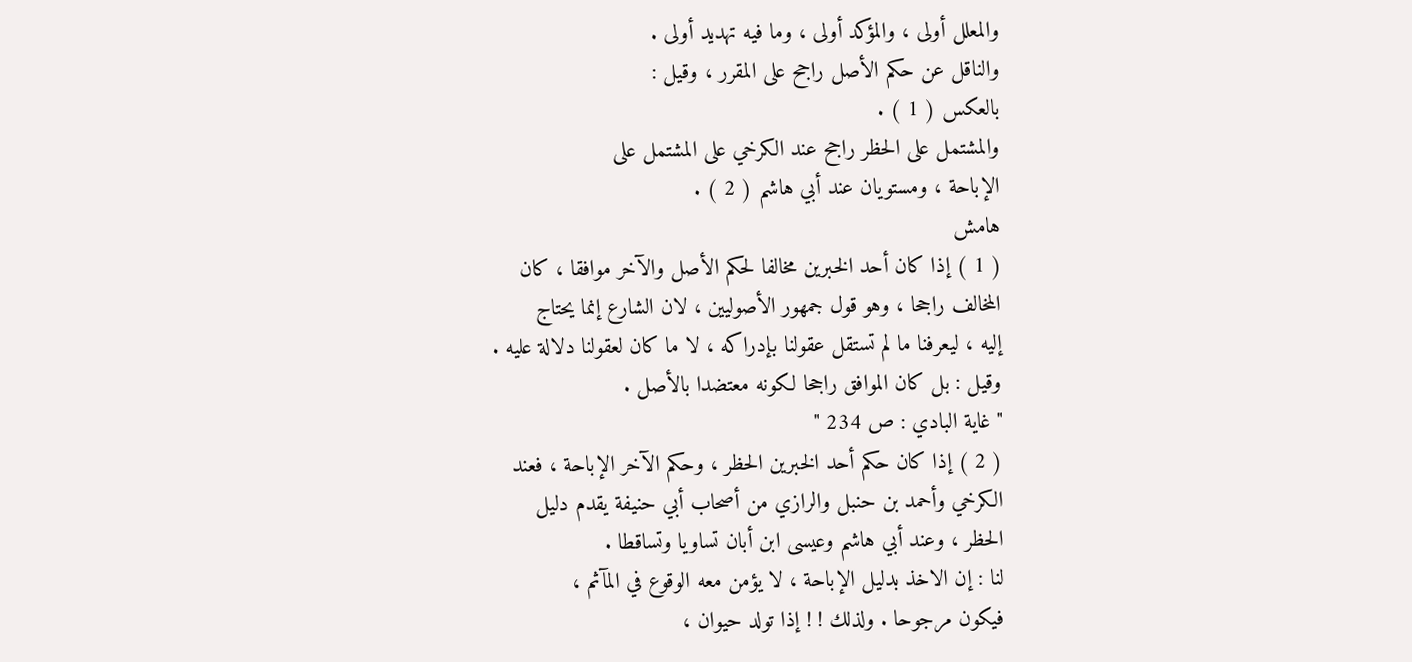والمعلل أولى ، والمؤكد أولى ، وما فيه تهديد أولى .
والناقل عن حكم الأصل راجح على المقرر ، وقيل :
بالعكس ( 1 ) .
والمشتمل على الحظر راجح عند الكرخي على المشتمل على
الإباحة ، ومستويان عند أبي هاشم ( 2 ) .
هامش
( 1 ) إذا كان أحد الخبرين مخالفا لحكم الأصل والآخر موافقا ، كان
المخالف راجحا ، وهو قول جمهور الأصوليين ، لان الشارع إنما يحتاج
إليه ، ليعرفنا ما لم تستقل عقولنا بإدراكه ، لا ما كان لعقولنا دلالة عليه .
وقيل : بل كان الموافق راجحا لكونه معتضدا بالأصل .
" غاية البادي : ص 234 "
( 2 ) إذا كان حكم أحد الخبرين الحظر ، وحكم الآخر الإباحة ، فعند
الكرخي وأحمد بن حنبل والرازي من أصحاب أبي حنيفة يقدم دليل
الحظر ، وعند أبي هاشم وعيسى ابن أبان تساويا وتساقطا .
لنا : إن الاخذ بدليل الإباحة ، لا يؤمن معه الوقوع في المآثم ،
فيكون مرجوحا . ولذلك ! ! إذا تولد حيوان ،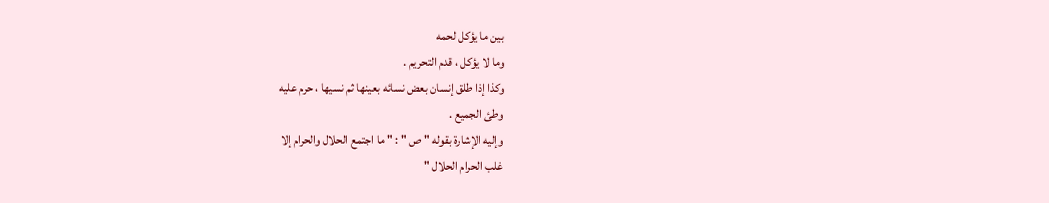بين ما يؤكل لحمه
وما لا يؤكل ، قدم التحريم .
وكذا إذا طلق إنسان بعض نسائه بعينها ثم نسيها ، حرم عليه
وطئ الجميع .
وإليه الإشارة بقوله " ص " : " ما اجتمع الحلال والحرام إلا
غلب الحرام الحلال "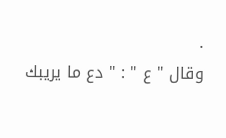.
وقال " ع " : " دع ما يريبك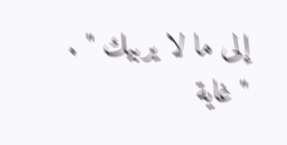إلى ما لا يربيك " .
" غاية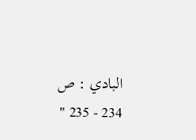البادي : ص 234 - 235 "